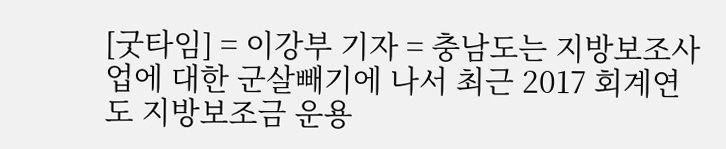[굿타임] = 이강부 기자 = 충남도는 지방보조사업에 대한 군살빼기에 나서 최근 2017 회계연도 지방보조금 운용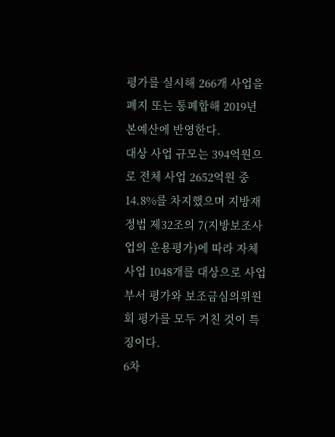평가를 실시해 266개 사업을 폐지 또는 통폐합해 2019년 본예산에 반영한다.
대상 사업 규모는 394억원으로 전체 사업 2652억원 중 14.8%를 차지했으며 지방재정법 제32조의 7(지방보조사업의 운용평가)에 따라 자체사업 1048개를 대상으로 사업부서 평가와 보조금심의위원회 평가를 모두 거친 것이 특징이다.
6차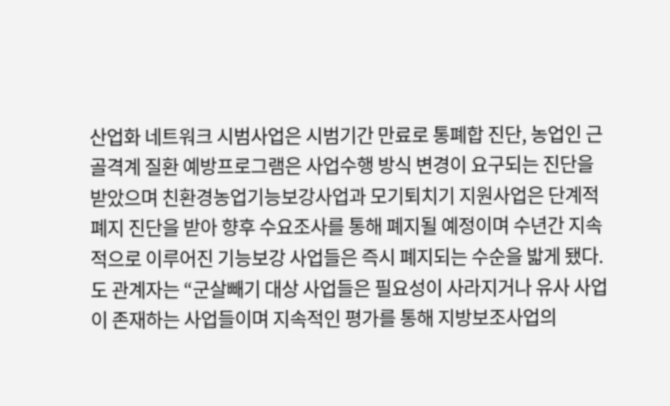산업화 네트워크 시범사업은 시범기간 만료로 통폐합 진단, 농업인 근골격계 질환 예방프로그램은 사업수행 방식 변경이 요구되는 진단을 받았으며 친환경농업기능보강사업과 모기퇴치기 지원사업은 단계적 폐지 진단을 받아 향후 수요조사를 통해 폐지될 예정이며 수년간 지속적으로 이루어진 기능보강 사업들은 즉시 폐지되는 수순을 밟게 됐다.
도 관계자는 “군살빼기 대상 사업들은 필요성이 사라지거나 유사 사업이 존재하는 사업들이며 지속적인 평가를 통해 지방보조사업의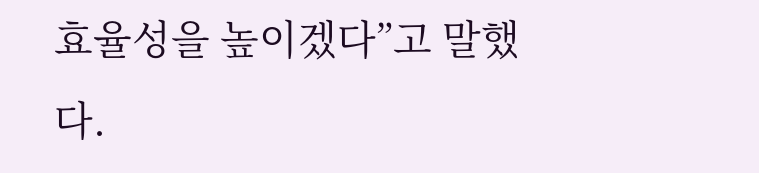효율성을 높이겠다”고 말했다.